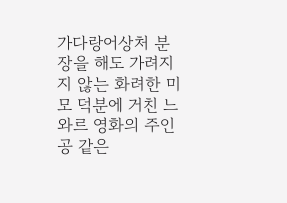가다랑어상처 분장을 해도 가려지지 않는 화려한 미모 덕분에 거친 느와르 영화의 주인공 같은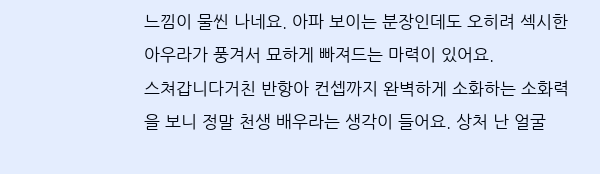느낌이 물씬 나네요. 아파 보이는 분장인데도 오히려 섹시한 아우라가 풍겨서 묘하게 빠져드는 마력이 있어요.
스쳐갑니다거친 반항아 컨셉까지 완벽하게 소화하는 소화력을 보니 정말 천생 배우라는 생각이 들어요. 상처 난 얼굴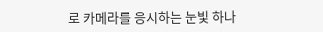로 카메라를 응시하는 눈빛 하나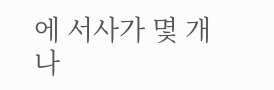에 서사가 몇 개나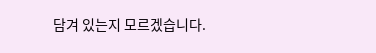담겨 있는지 모르겠습니다.